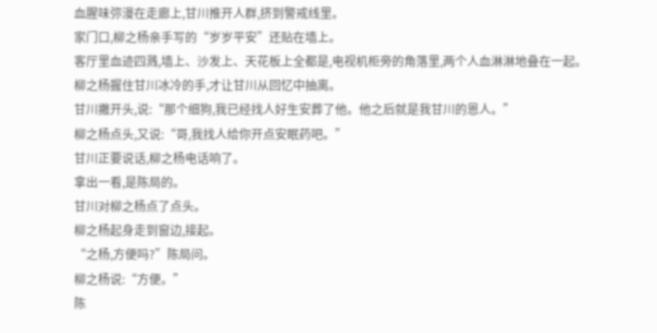血腥味弥漫在走廊上,甘川推开人群,挤到警戒线里。
家门口,柳之杨亲手写的“岁岁平安”还贴在墙上。
客厅里血迹四溅,墙上、沙发上、天花板上全都是,电视机柜旁的角落里,两个人血淋淋地叠在一起。
柳之杨握住甘川冰冷的手,才让甘川从回忆中抽离。
甘川撇开头,说:“那个细狗,我已经找人好生安葬了他。他之后就是我甘川的恩人。”
柳之杨点头,又说:“哥,我找人给你开点安眠药吧。”
甘川正要说话,柳之杨电话响了。
拿出一看,是陈局的。
甘川对柳之杨点了点头。
柳之杨起身走到窗边,接起。
“之杨,方便吗?”陈局问。
柳之杨说:“方便。”
陈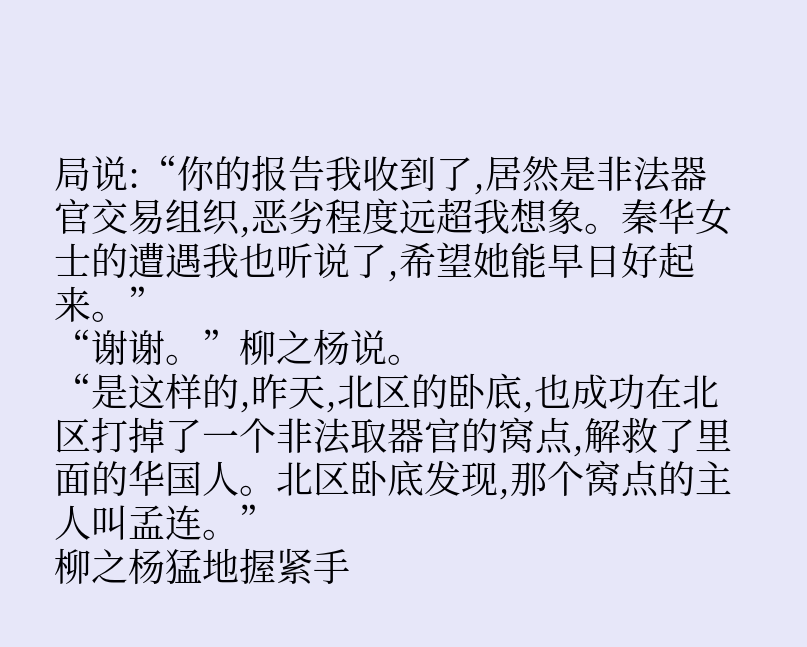局说:“你的报告我收到了,居然是非法器官交易组织,恶劣程度远超我想象。秦华女士的遭遇我也听说了,希望她能早日好起来。”
“谢谢。”柳之杨说。
“是这样的,昨天,北区的卧底,也成功在北区打掉了一个非法取器官的窝点,解救了里面的华国人。北区卧底发现,那个窝点的主人叫孟连。”
柳之杨猛地握紧手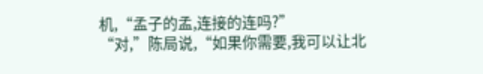机,“孟子的孟,连接的连吗?”
“对,”陈局说,“如果你需要,我可以让北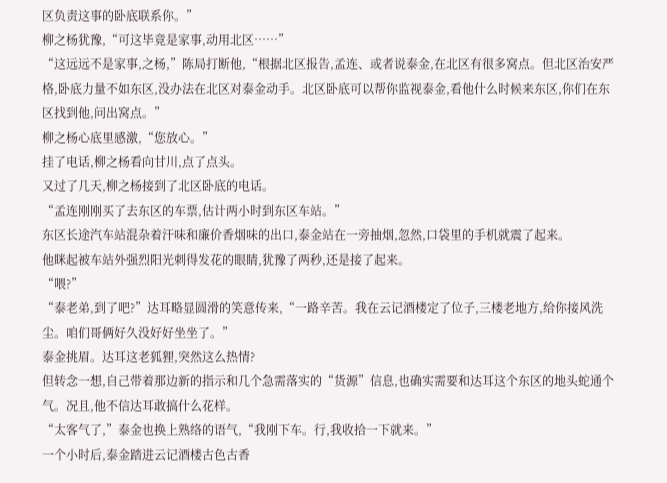区负责这事的卧底联系你。”
柳之杨犹豫,“可这毕竟是家事,动用北区……”
“这远远不是家事,之杨,”陈局打断他,“根据北区报告,孟连、或者说泰金,在北区有很多窝点。但北区治安严格,卧底力量不如东区,没办法在北区对泰金动手。北区卧底可以帮你监视泰金,看他什么时候来东区,你们在东区找到他,问出窝点。”
柳之杨心底里感激,“您放心。”
挂了电话,柳之杨看向甘川,点了点头。
又过了几天,柳之杨接到了北区卧底的电话。
“孟连刚刚买了去东区的车票,估计两小时到东区车站。”
东区长途汽车站混杂着汗味和廉价香烟味的出口,泰金站在一旁抽烟,忽然,口袋里的手机就震了起来。
他眯起被车站外强烈阳光刺得发花的眼睛,犹豫了两秒,还是接了起来。
“喂?”
“泰老弟,到了吧?”达耳略显圆滑的笑意传来,“一路辛苦。我在云记酒楼定了位子,三楼老地方,给你接风洗尘。咱们哥俩好久没好好坐坐了。”
泰金挑眉。达耳这老狐狸,突然这么热情?
但转念一想,自己带着那边新的指示和几个急需落实的“货源”信息,也确实需要和达耳这个东区的地头蛇通个气。况且,他不信达耳敢搞什么花样。
“太客气了,”泰金也换上熟络的语气,“我刚下车。行,我收拾一下就来。”
一个小时后,泰金踏进云记酒楼古色古香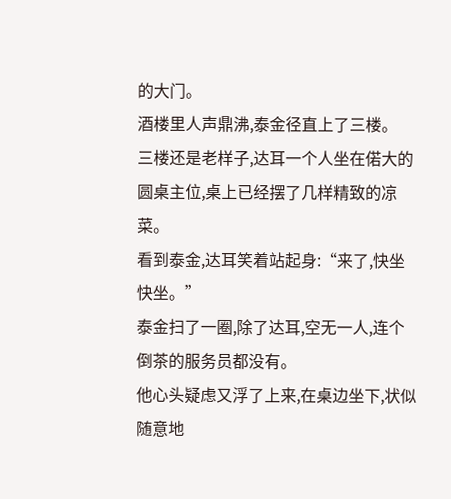的大门。
酒楼里人声鼎沸,泰金径直上了三楼。
三楼还是老样子,达耳一个人坐在偌大的圆桌主位,桌上已经摆了几样精致的凉菜。
看到泰金,达耳笑着站起身:“来了,快坐快坐。”
泰金扫了一圈,除了达耳,空无一人,连个倒茶的服务员都没有。
他心头疑虑又浮了上来,在桌边坐下,状似随意地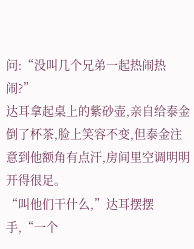问:“没叫几个兄弟一起热闹热闹?”
达耳拿起桌上的紫砂壶,亲自给泰金倒了杯茶,脸上笑容不变,但泰金注意到他额角有点汗,房间里空调明明开得很足。
“叫他们干什么,”达耳摆摆手,“一个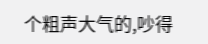个粗声大气的,吵得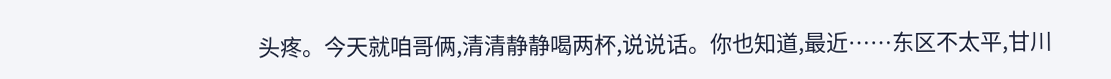头疼。今天就咱哥俩,清清静静喝两杯,说说话。你也知道,最近……东区不太平,甘川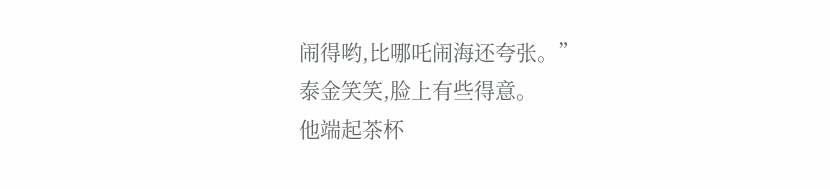闹得哟,比哪吒闹海还夸张。”
泰金笑笑,脸上有些得意。
他端起茶杯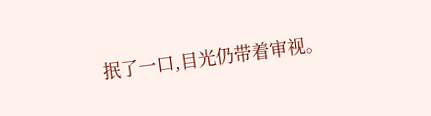抿了一口,目光仍带着审视。